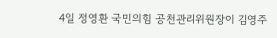4일 정영환 국민의힘 공천관리위원장이 김영주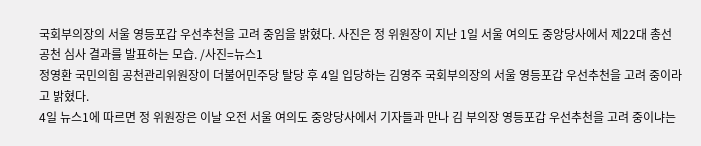국회부의장의 서울 영등포갑 우선추천을 고려 중임을 밝혔다. 사진은 정 위원장이 지난 1일 서울 여의도 중앙당사에서 제22대 총선 공천 심사 결과를 발표하는 모습. /사진=뉴스1
정영환 국민의힘 공천관리위원장이 더불어민주당 탈당 후 4일 입당하는 김영주 국회부의장의 서울 영등포갑 우선추천을 고려 중이라고 밝혔다.
4일 뉴스1에 따르면 정 위원장은 이날 오전 서울 여의도 중앙당사에서 기자들과 만나 김 부의장 영등포갑 우선추천을 고려 중이냐는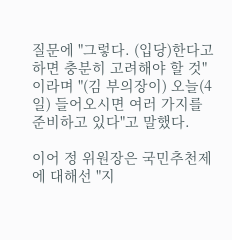질문에 "그렇다. (입당)한다고 하면 충분히 고려해야 할 것"이라며 "(김 부의장이) 오늘(4일) 들어오시면 여러 가지를 준비하고 있다"고 말했다.

이어 정 위원장은 국민추천제에 대해선 "지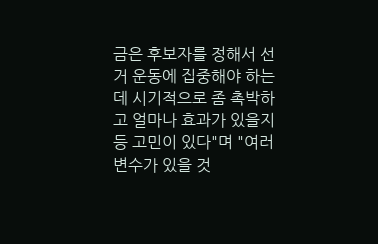금은 후보자를 정해서 선거 운동에 집중해야 하는데 시기적으로 좀 촉박하고 얼마나 효과가 있을지 등 고민이 있다"며 "여러 변수가 있을 것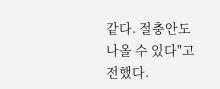같다. 절충안도 나올 수 있다"고 전했다.